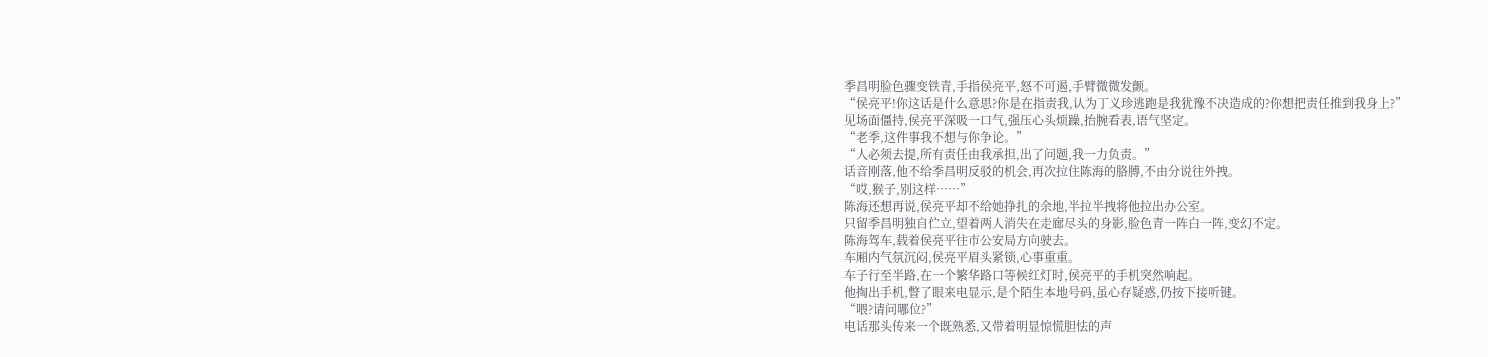季昌明脸色骤变铁青,手指侯亮平,怒不可遏,手臂微微发颤。
“侯亮平!你这话是什么意思?你是在指责我,认为丁义珍逃跑是我犹豫不决造成的?你想把责任推到我身上?”
见场面僵持,侯亮平深吸一口气,强压心头烦躁,抬腕看表,语气坚定。
“老季,这件事我不想与你争论。”
“人必须去提,所有责任由我承担,出了问题,我一力负责。”
话音刚落,他不给季昌明反驳的机会,再次拉住陈海的胳膊,不由分说往外拽。
“哎,猴子,别这样……”
陈海还想再说,侯亮平却不给她挣扎的余地,半拉半拽将他拉出办公室。
只留季昌明独自伫立,望着两人消失在走廊尽头的身影,脸色青一阵白一阵,变幻不定。
陈海驾车,载着侯亮平往市公安局方向驶去。
车厢内气氛沉闷,侯亮平眉头紧锁,心事重重。
车子行至半路,在一个繁华路口等候红灯时,侯亮平的手机突然响起。
他掏出手机,瞥了眼来电显示,是个陌生本地号码,虽心存疑惑,仍按下接听键。
“喂?请问哪位?”
电话那头传来一个既熟悉,又带着明显惊慌胆怯的声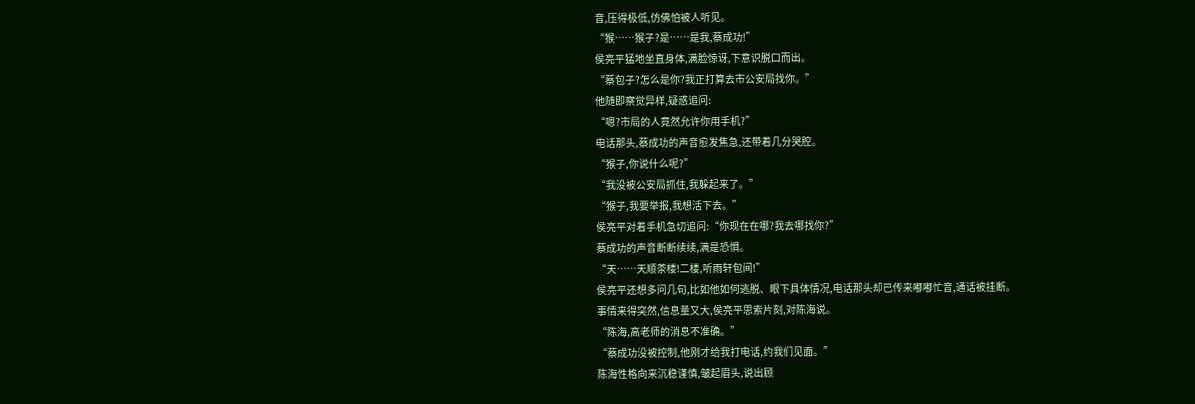音,压得极低,仿佛怕被人听见。
“猴……猴子?是……是我,蔡成功!”
侯亮平猛地坐直身体,满脸惊讶,下意识脱口而出。
“蔡包子?怎么是你?我正打算去市公安局找你。”
他随即察觉异样,疑惑追问:
“嗯?市局的人竟然允许你用手机?”
电话那头,蔡成功的声音愈发焦急,还带着几分哭腔。
“猴子,你说什么呢?”
“我没被公安局抓住,我躲起来了。”
“猴子,我要举报,我想活下去。”
侯亮平对着手机急切追问:“你现在在哪?我去哪找你?”
蔡成功的声音断断续续,满是恐惧。
“天……天顺茶楼!二楼,听雨轩包间!”
侯亮平还想多问几句,比如他如何逃脱、眼下具体情况,电话那头却已传来嘟嘟忙音,通话被挂断。
事情来得突然,信息量又大,侯亮平思索片刻,对陈海说。
“陈海,高老师的消息不准确。”
“蔡成功没被控制,他刚才给我打电话,约我们见面。”
陈海性格向来沉稳谨慎,皱起眉头,说出顾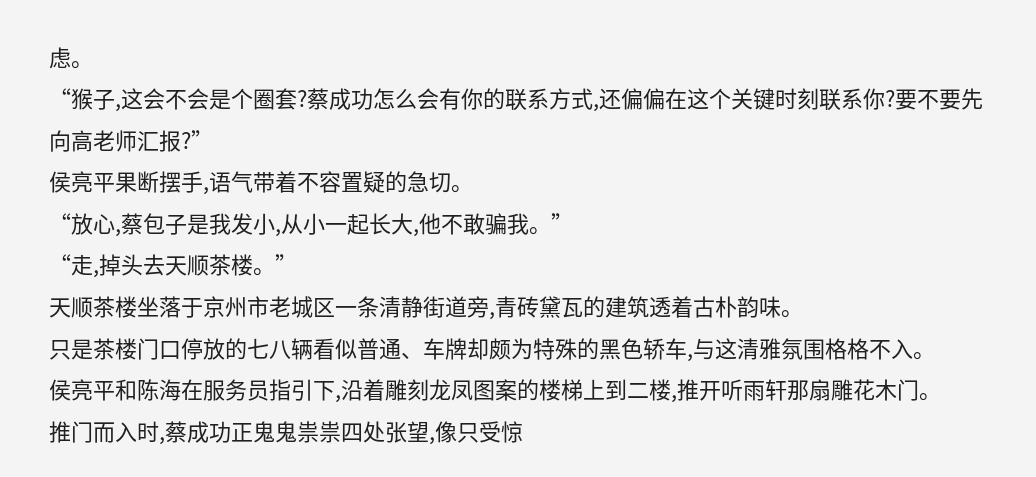虑。
“猴子,这会不会是个圈套?蔡成功怎么会有你的联系方式,还偏偏在这个关键时刻联系你?要不要先向高老师汇报?”
侯亮平果断摆手,语气带着不容置疑的急切。
“放心,蔡包子是我发小,从小一起长大,他不敢骗我。”
“走,掉头去天顺茶楼。”
天顺茶楼坐落于京州市老城区一条清静街道旁,青砖黛瓦的建筑透着古朴韵味。
只是茶楼门口停放的七八辆看似普通、车牌却颇为特殊的黑色轿车,与这清雅氛围格格不入。
侯亮平和陈海在服务员指引下,沿着雕刻龙凤图案的楼梯上到二楼,推开听雨轩那扇雕花木门。
推门而入时,蔡成功正鬼鬼祟祟四处张望,像只受惊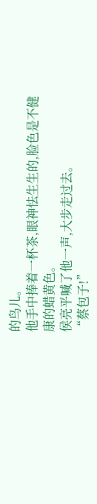的鸟儿。
他手中捧着一杯茶,眼神怯生生的,脸色是不健康的蜡黄色。
侯亮平喊了他一声,大步走过去。
“蔡包子!”